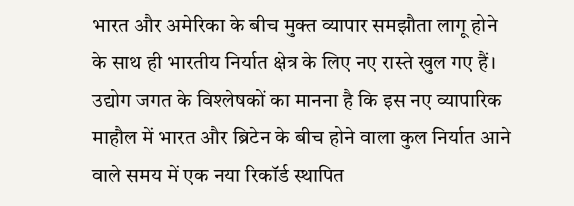भारत और अमेरिका के बीच मुक्त व्यापार समझौता लागू होने के साथ ही भारतीय निर्यात क्षेत्र के लिए नए रास्ते खुल गए हैं। उद्योग जगत के विश्लेषकों का मानना है कि इस नए व्यापारिक माहौल में भारत और ब्रिटेन के बीच होने वाला कुल निर्यात आने वाले समय में एक नया रिकॉर्ड स्थापित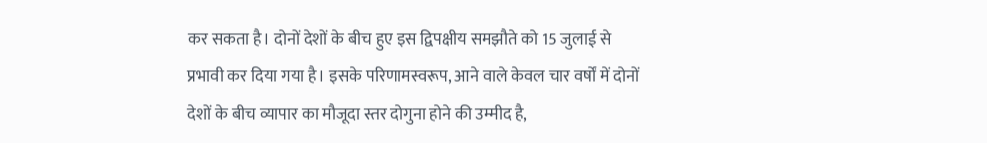कर सकता है। दोनों देशों के बीच हुए इस द्विपक्षीय समझौते को 15 जुलाई से प्रभावी कर दिया गया है। इसके परिणामस्वरूप, आने वाले केवल चार वर्षों में दोनों देशों के बीच व्यापार का मौजूदा स्तर दोगुना होने की उम्मीद है,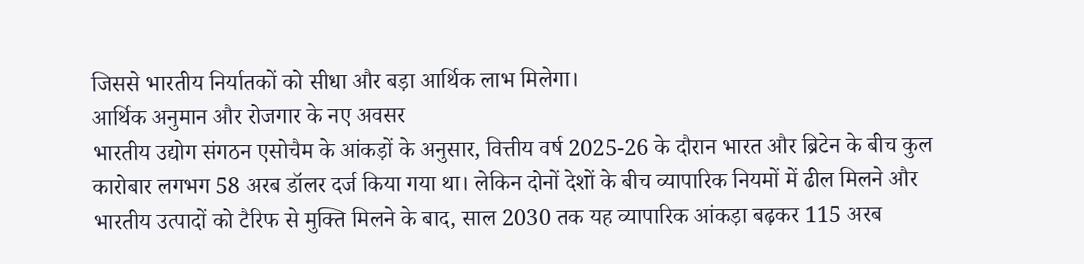जिससे भारतीय निर्यातकों को सीधा और बड़ा आर्थिक लाभ मिलेगा।
आर्थिक अनुमान और रोजगार के नए अवसर
भारतीय उद्योग संगठन एसोचैम के आंकड़ों के अनुसार, वित्तीय वर्ष 2025-26 के दौरान भारत और ब्रिटेन के बीच कुल कारोबार लगभग 58 अरब डॉलर दर्ज किया गया था। लेकिन दोनों देशों के बीच व्यापारिक नियमों में ढील मिलने और भारतीय उत्पादों को टैरिफ से मुक्ति मिलने के बाद, साल 2030 तक यह व्यापारिक आंकड़ा बढ़कर 115 अरब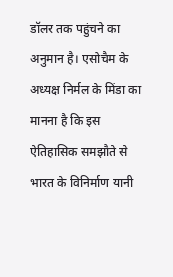डॉलर तक पहुंचने का अनुमान है। एसोचैम के अध्यक्ष निर्मल के मिंडा का मानना है कि इस ऐतिहासिक समझौते से भारत के विनिर्माण यानी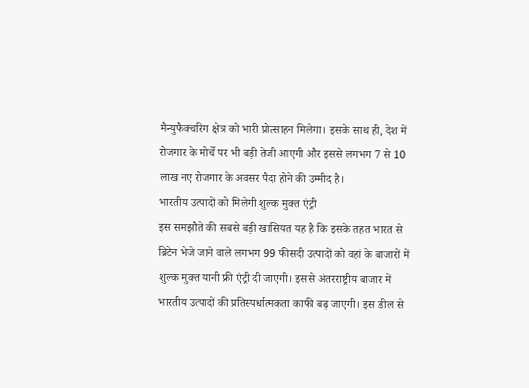मैन्युफैक्चरिंग क्षेत्र को भारी प्रोत्साहन मिलेगा। इसके साथ ही, देश में रोजगार के मोर्चे पर भी बड़ी तेजी आएगी और इससे लगभग 7 से 10 लाख नए रोजगार के अवसर पैदा होने की उम्मीद है।
भारतीय उत्पादों को मिलेगी शुल्क मुक्त एंट्री
इस समझौते की सबसे बड़ी खासियत यह है कि इसके तहत भारत से ब्रिटेन भेजे जाने वाले लगभग 99 फीसदी उत्पादों को वहां के बाजारों में शुल्क मुक्त यानी फ्री एंट्री दी जाएगी। इससे अंतरराष्ट्रीय बाजार में भारतीय उत्पादों की प्रतिस्पर्धात्मकता काफी बढ़ जाएगी। इस डील से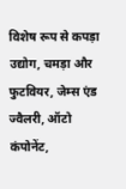विशेष रूप से कपड़ा उद्योग, चमड़ा और फुटवियर, जेम्स एंड ज्वैलरी, ऑटो कंपोनेंट,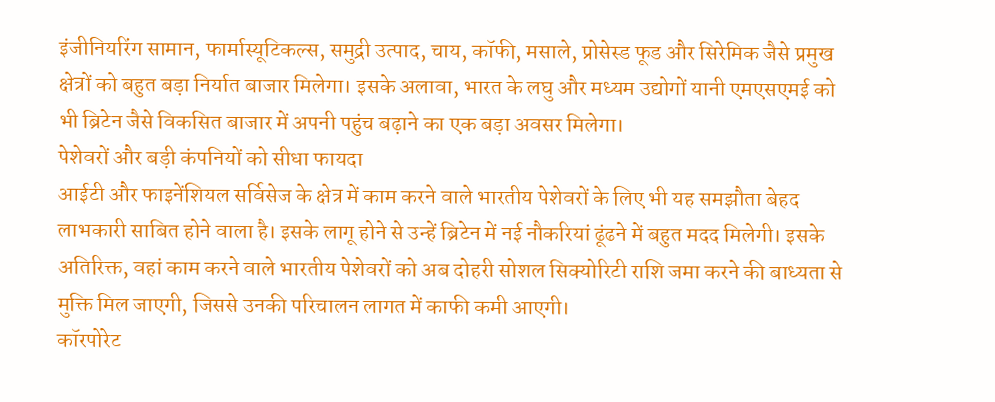इंजीनियरिंग सामान, फार्मास्यूटिकल्स, समुद्री उत्पाद, चाय, कॉफी, मसाले, प्रोसेस्ड फूड और सिरेमिक जैसे प्रमुख क्षेत्रों को बहुत बड़ा निर्यात बाजार मिलेगा। इसके अलावा, भारत के लघु और मध्यम उद्योगों यानी एमएसएमई को भी ब्रिटेन जैसे विकसित बाजार में अपनी पहुंच बढ़ाने का एक बड़ा अवसर मिलेगा।
पेशेवरों और बड़ी कंपनियों को सीधा फायदा
आईटी और फाइनेंशियल सर्विसेज के क्षेत्र में काम करने वाले भारतीय पेशेवरों के लिए भी यह समझौता बेहद लाभकारी साबित होने वाला है। इसके लागू होने से उन्हें ब्रिटेन में नई नौकरियां ढूंढने में बहुत मदद मिलेगी। इसके अतिरिक्त, वहां काम करने वाले भारतीय पेशेवरों को अब दोहरी सोशल सिक्योरिटी राशि जमा करने की बाध्यता से मुक्ति मिल जाएगी, जिससे उनकी परिचालन लागत में काफी कमी आएगी।
कॉरपोरेट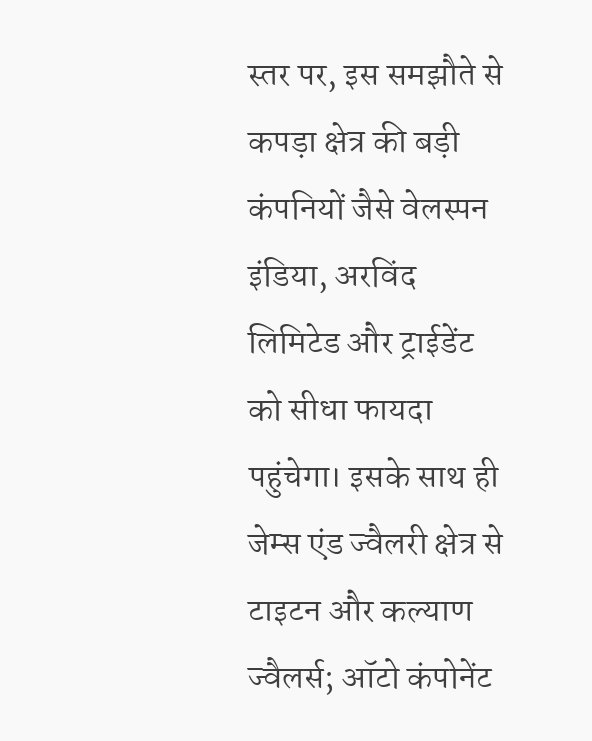स्तर पर, इस समझौते से कपड़ा क्षेत्र की बड़ी कंपनियों जैसे वेलस्पन इंडिया, अरविंद लिमिटेड और ट्राईडेंट को सीधा फायदा पहुंचेगा। इसके साथ ही जेम्स एंड ज्वैलरी क्षेत्र से टाइटन और कल्याण ज्वैलर्स; ऑटो कंपोनेंट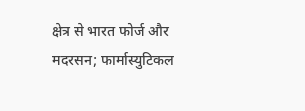क्षेत्र से भारत फोर्ज और मदरसन; फार्मास्युटिकल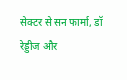सेक्टर से सन फार्मा, डॉ रेड्डीज और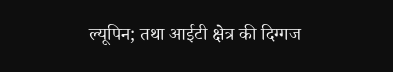ल्यूपिन; तथा आईटी क्षेत्र की दिग्गज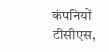कंपनियों टीसीएस,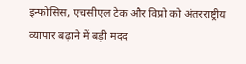इन्फोसिस, एचसीएल टेक और विप्रो को अंतरराष्ट्रीय व्यापार बढ़ाने में बड़ी मदद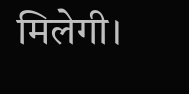मिलेगी।